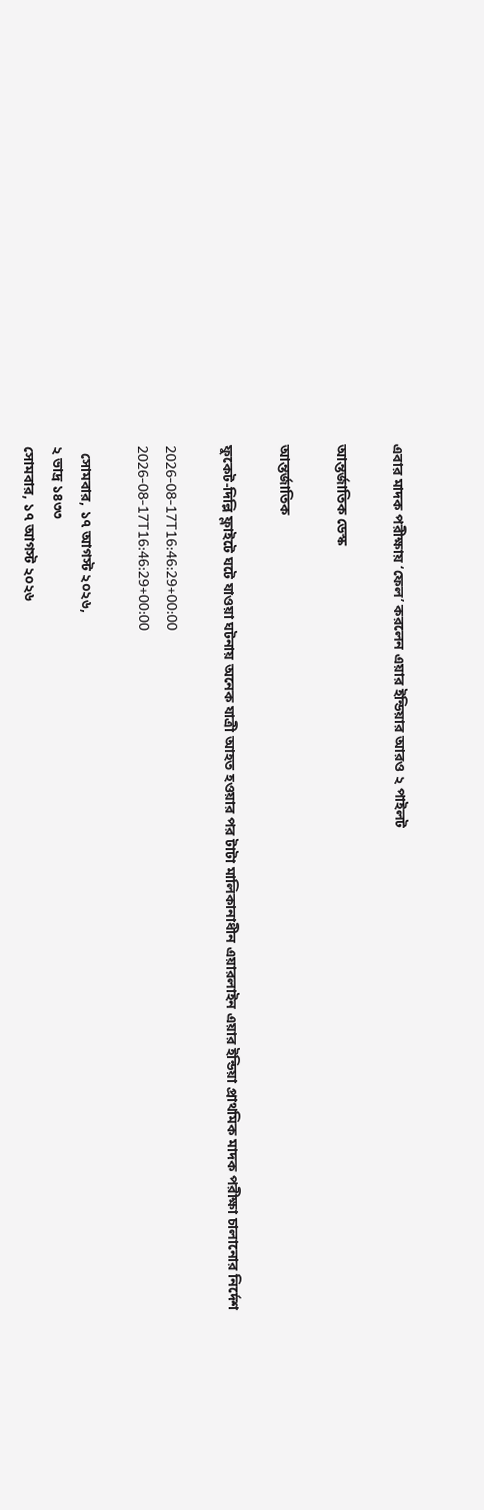এবার মাদক পরীক্ষায় ‘ফেল’ করলেন এয়ার ইন্ডিয়ার আরও ২ পাইলট

আন্তর্জাতিক ডেস্ক

আন্তর্জাতিক

ফুকেট-দিল্লি ফ্লাইটে ঘটে যাওয়া ঘটনায় অনেক যাত্রী আহত হওয়ার পর টাটা মালিকানাধীন এয়ারলাইন এয়ার ইন্ডিয়া প্রাথমিক মাদক পরীক্ষা চালানোর নির্দেশ

2026-08-17T16:46:29+00:00
2026-08-17T16:46:29+00:00

  সোমবার, ১৭ আগস্ট ২০২৬,
২ ভাদ্র ১৪৩৩
সোমবার, ১৭ আগস্ট ২০২৬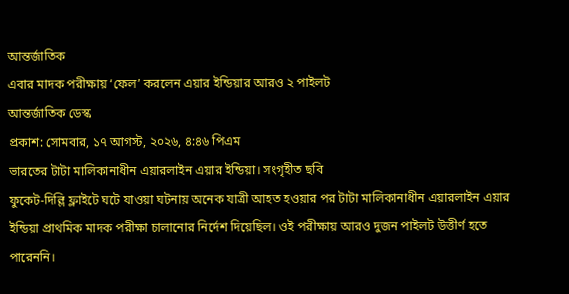আন্তর্জাতিক
এবার মাদক পরীক্ষায় ‘ফেল’ করলেন এয়ার ইন্ডিয়ার আরও ২ পাইলট
আন্তর্জাতিক ডেস্ক
প্রকাশ: সোমবার, ১৭ আগস্ট, ২০২৬, ৪:৪৬ পিএম
ভারতের টাটা মালিকানাধীন এয়ারলাইন এয়ার ইন্ডিয়া। সংগৃহীত ছবি
ফুকেট-দিল্লি ফ্লাইটে ঘটে যাওয়া ঘটনায় অনেক যাত্রী আহত হওয়ার পর টাটা মালিকানাধীন এয়ারলাইন এয়ার ইন্ডিয়া প্রাথমিক মাদক পরীক্ষা চালানোর নির্দেশ দিয়েছিল। ওই পরীক্ষায় আরও দুজন পাইলট উত্তীর্ণ হতে পারেননি।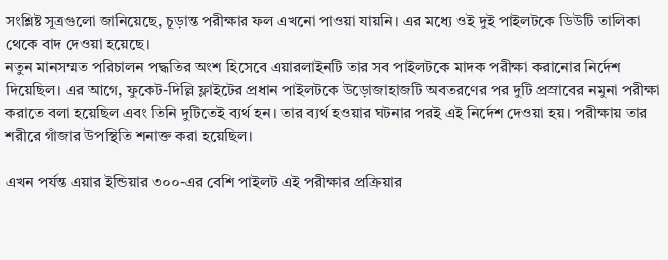সংশ্লিষ্ট সূত্রগুলো জানিয়েছে, চূড়ান্ত পরীক্ষার ফল এখনো পাওয়া যায়নি। এর মধ্যে ওই দুই পাইলটকে ডিউটি তালিকা থেকে বাদ দেওয়া হয়েছে।
নতুন মানসম্মত পরিচালন পদ্ধতির অংশ হিসেবে এয়ারলাইনটি তার সব পাইলটকে মাদক পরীক্ষা করানোর নির্দেশ দিয়েছিল। এর আগে, ফুকেট-দিল্লি ফ্লাইটের প্রধান পাইলটকে উড়োজাহাজটি অবতরণের পর দুটি প্রস্রাবের নমুনা পরীক্ষা করাতে বলা হয়েছিল এবং তিনি দুটিতেই ব্যর্থ হন। তার ব্যর্থ হওয়ার ঘটনার পরই এই নির্দেশ দেওয়া হয়। পরীক্ষায় তার শরীরে গাঁজার উপস্থিতি শনাক্ত করা হয়েছিল।

এখন পর্যন্ত এয়ার ইন্ডিয়ার ৩০০-এর বেশি পাইলট এই পরীক্ষার প্রক্রিয়ার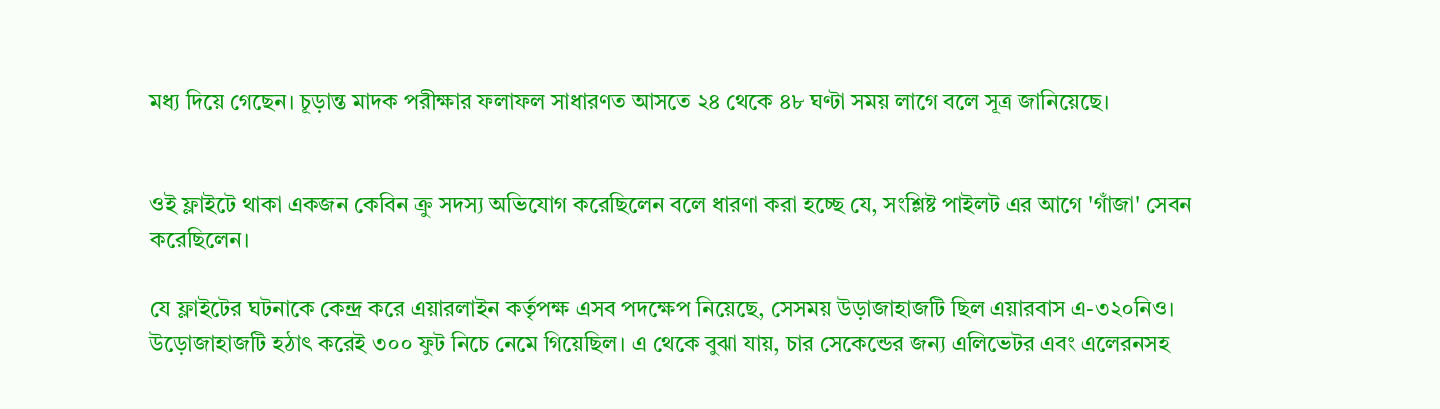মধ্য দিয়ে গেছেন। চূড়ান্ত মাদক পরীক্ষার ফলাফল সাধারণত আসতে ২৪ থেকে ৪৮ ঘণ্টা সময় লাগে বলে সূত্র জানিয়েছে।


ওই ফ্লাইটে থাকা একজন কেবিন ক্রু সদস্য অভিযোগ করেছিলেন বলে ধারণা করা হচ্ছে যে, সংশ্লিষ্ট পাইলট এর আগে 'গাঁজা' সেবন করেছিলেন।

যে ফ্লাইটের ঘটনাকে কেন্দ্র করে এয়ারলাইন কর্তৃপক্ষ এসব পদক্ষেপ নিয়েছে, সেসময় উড়াজাহাজটি ছিল এয়ারবাস এ-৩২০নিও। উড়োজাহাজটি হঠাৎ করেই ৩০০ ফুট নিচে নেমে গিয়েছিল। এ থেকে বুঝা যায়, চার সেকেন্ডের জন্য এলিভেটর এবং এলেরনসহ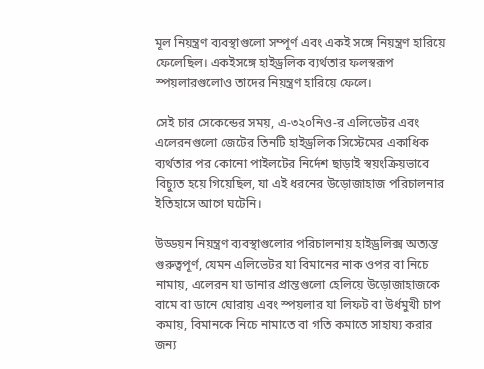মূল নিয়ন্ত্রণ ব্যবস্থাগুলো সম্পূর্ণ এবং একই সঙ্গে নিয়ন্ত্রণ হারিয়ে  ফেলেছিল। একইসঙ্গে হাইড্রলিক ব্যর্থতার ফলস্বরূপ স্পয়লারগুলোও তাদের নিয়ন্ত্রণ হারিয়ে ফেলে।

সেই চার সেকেন্ডের সময়, এ-৩২০নিও-র এলিভেটর এবং এলেরনগুলো জেটের তিনটি হাইড্রলিক সিস্টেমের একাধিক ব্যর্থতার পর কোনো পাইলটের নির্দেশ ছাড়াই স্বয়ংক্রিয়ভাবে বিচ্যুত হয়ে গিয়েছিল, যা এই ধরনের উড়োজাহাজ পরিচালনার ইতিহাসে আগে ঘটেনি।

উড্ডয়ন নিয়ন্ত্রণ ব্যবস্থাগুলোর পরিচালনায় হাইড্রলিক্স অত্যন্ত গুরুত্বপূর্ণ, যেমন এলিভেটর যা বিমানের নাক ওপর বা নিচে নামায়, এলেরন যা ডানার প্রান্তগুলো হেলিয়ে উড়োজাহাজকে বামে বা ডানে ঘোরায় এবং স্পয়লার যা লিফট বা উর্ধমুখী চাপ কমায়, বিমানকে নিচে নামাতে বা গতি কমাতে সাহায্য করার জন্য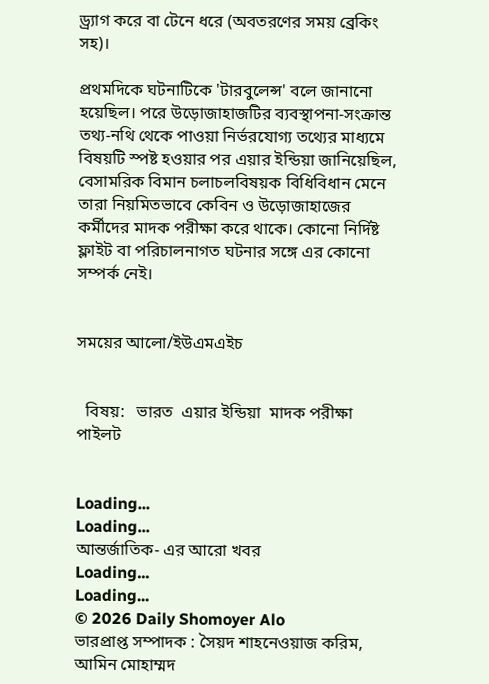ড্র্যাগ করে বা টেনে ধরে (অবতরণের সময় ব্রেকিং সহ)।

প্রথমদিকে ঘটনাটিকে 'টারবুলেন্স' বলে জানানো হয়েছিল। পরে উড়োজাহাজটির ব্যবস্থাপনা-সংক্রান্ত তথ্য-নথি থেকে পাওয়া নির্ভরযোগ্য তথ্যের মাধ্যমে বিষয়টি স্পষ্ট হওয়ার পর এয়ার ইন্ডিয়া জানিয়েছিল, বেসামরিক বিমান চলাচলবিষয়ক বিধিবিধান মেনে তারা নিয়মিতভাবে কেবিন ও উড়োজাহাজের কর্মীদের মাদক পরীক্ষা করে থাকে। কোনো নির্দিষ্ট ফ্লাইট বা পরিচালনাগত ঘটনার সঙ্গে এর কোনো সম্পর্ক নেই।


সময়ের আলো/ইউএমএইচ


  বিষয়:   ভারত  এয়ার ইন্ডিয়া  মাদক পরীক্ষা  পাইলট


Loading...
Loading...
আন্তর্জাতিক- এর আরো খবর
Loading...
Loading...
© 2026 Daily Shomoyer Alo
ভারপ্রাপ্ত সম্পাদক : সৈয়দ শাহনেওয়াজ করিম, আমিন মোহাম্মদ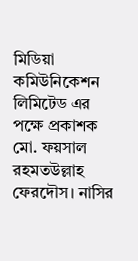মিডিয়া কমিউনিকেশন লিমিটেড এর পক্ষে প্রকাশক মো. ফয়সাল রহমতউল্লাহ ফেরদৌস। নাসির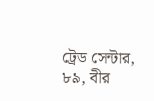ট্রেড সেন্টার, ৮৯, বীর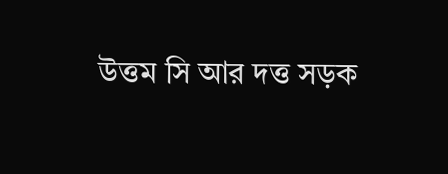উত্তম সি আর দত্ত সড়ক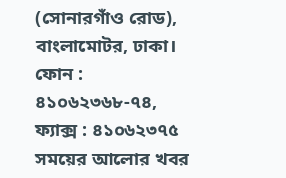(সোনারগাঁও রোড), বাংলামোটর, ঢাকা।
ফোন : ৪১০৬২৩৬৮-৭৪, ফ্যাক্স : ৪১০৬২৩৭৫
সময়ের আলোর খবর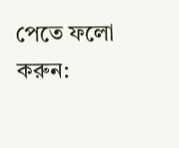পেতে ফলো করুন: